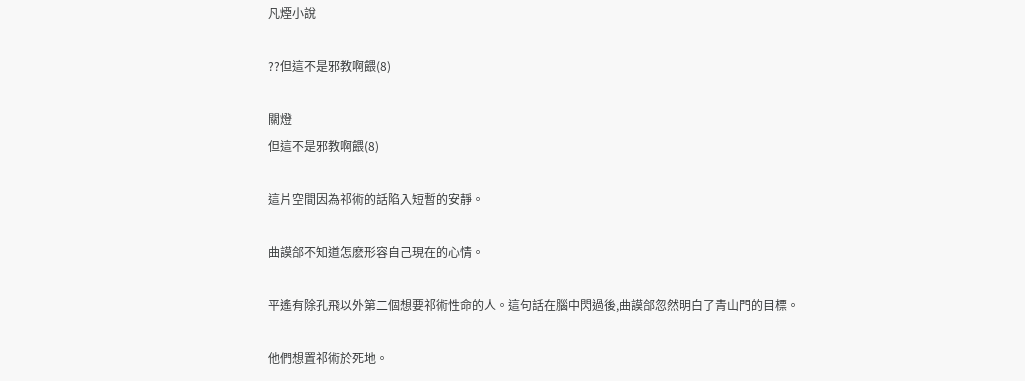凡煙小說

??但這不是邪教啊餵(8)

關燈
但這不是邪教啊餵(8)

這片空間因為祁術的話陷入短暫的安靜。

曲謨郃不知道怎麽形容自己現在的心情。

平遙有除孔飛以外第二個想要祁術性命的人。這句話在腦中閃過後,曲謨郃忽然明白了青山門的目標。

他們想置祁術於死地。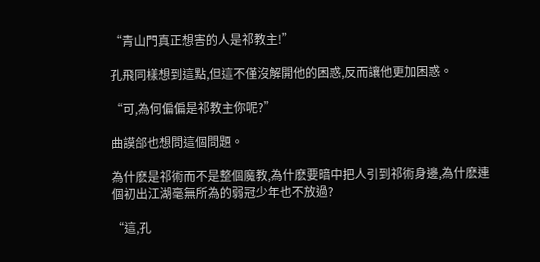“青山門真正想害的人是祁教主!”

孔飛同樣想到這點,但這不僅沒解開他的困惑,反而讓他更加困惑。

“可,為何偏偏是祁教主你呢?”

曲謨郃也想問這個問題。

為什麽是祁術而不是整個魔教,為什麽要暗中把人引到祁術身邊,為什麽連個初出江湖毫無所為的弱冠少年也不放過?

“這,孔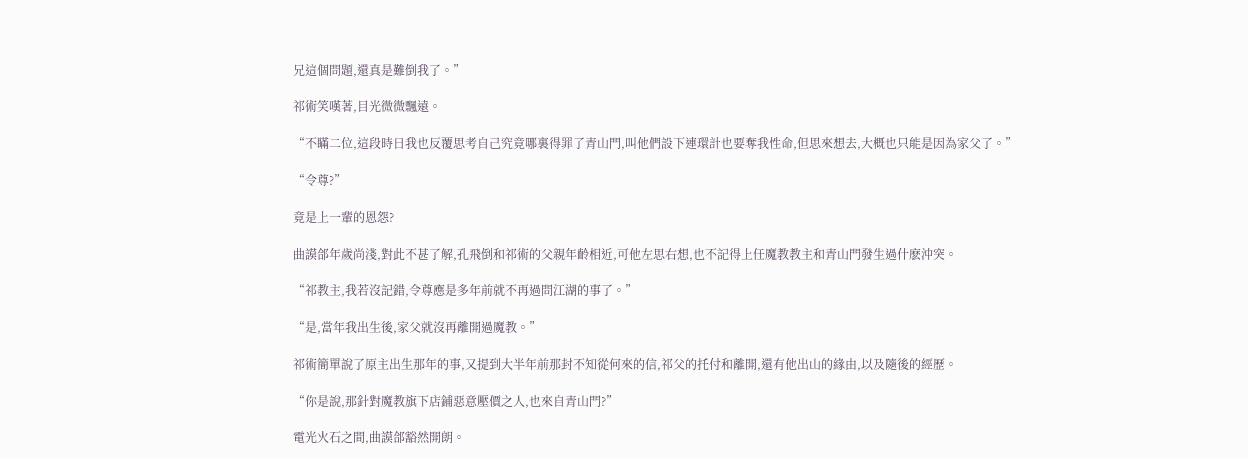兄這個問題,還真是難倒我了。”

祁術笑嘆著,目光微微飄遠。

“不瞞二位,這段時日我也反覆思考自己究竟哪裏得罪了青山門,叫他們設下連環計也要奪我性命,但思來想去,大概也只能是因為家父了。”

“令尊?”

竟是上一輩的恩怨?

曲謨郃年歲尚淺,對此不甚了解,孔飛倒和祁術的父親年齡相近,可他左思右想,也不記得上任魔教教主和青山門發生過什麽沖突。

“祁教主,我若沒記錯,令尊應是多年前就不再過問江湖的事了。”

“是,當年我出生後,家父就沒再離開過魔教。”

祁術簡單說了原主出生那年的事,又提到大半年前那封不知從何來的信,祁父的托付和離開,還有他出山的緣由,以及隨後的經歷。

“你是說,那針對魔教旗下店鋪惡意壓價之人,也來自青山門?”

電光火石之間,曲謨郃豁然開朗。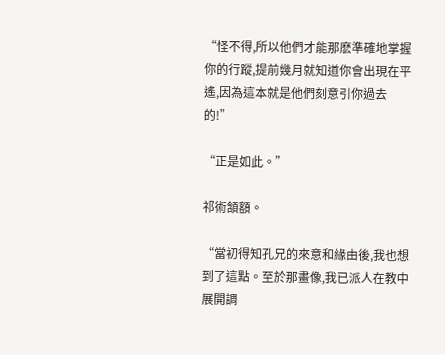“怪不得,所以他們才能那麽準確地掌握你的行蹤,提前幾月就知道你會出現在平遙,因為這本就是他們刻意引你過去的!”

“正是如此。”

祁術頷額。

“當初得知孔兄的來意和緣由後,我也想到了這點。至於那畫像,我已派人在教中展開調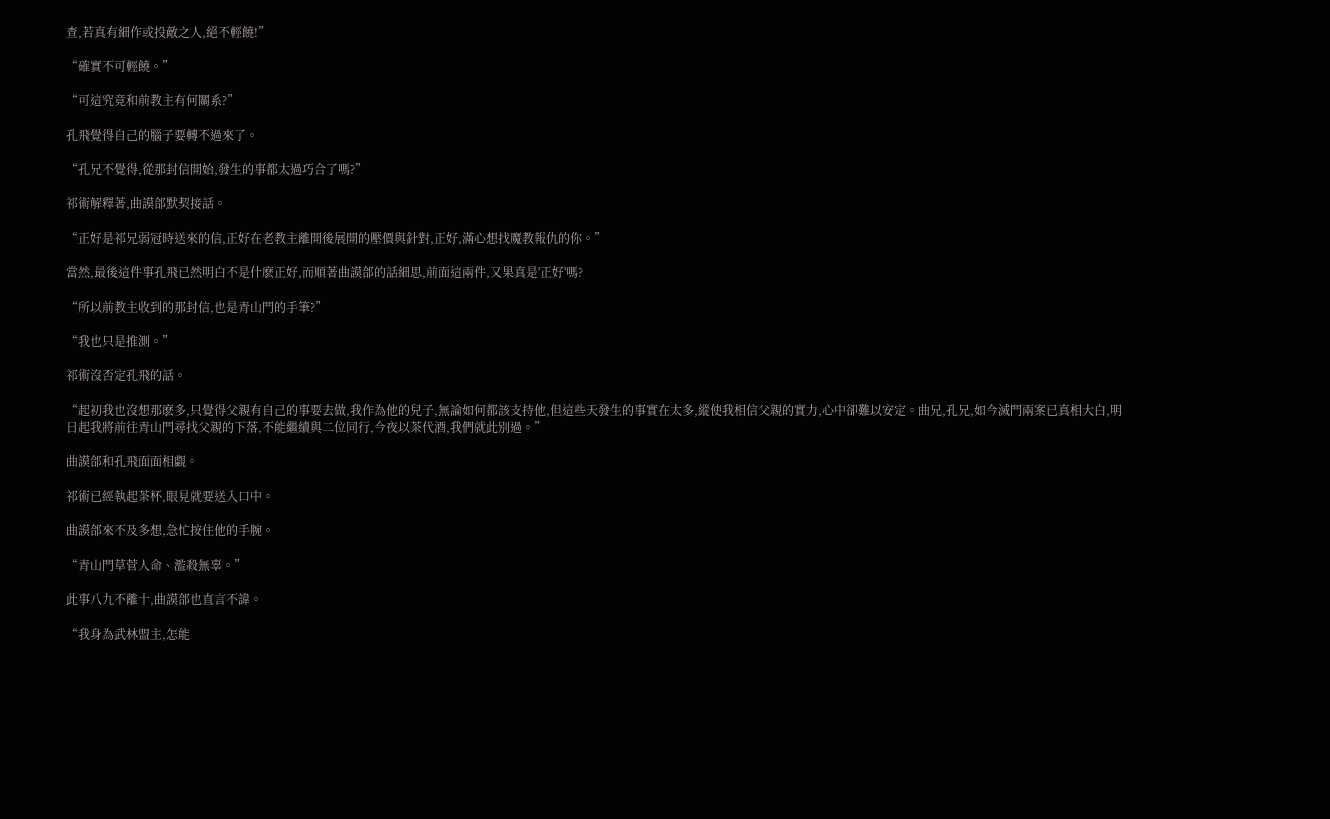查,若真有細作或投敵之人,絕不輕饒!”

“確實不可輕饒。”

“可這究竟和前教主有何關系?”

孔飛覺得自己的腦子要轉不過來了。

“孔兄不覺得,從那封信開始,發生的事都太過巧合了嗎?”

祁術解釋著,曲謨郃默契接話。

“正好是祁兄弱冠時送來的信,正好在老教主離開後展開的壓價與針對,正好,滿心想找魔教報仇的你。”

當然,最後這件事孔飛已然明白不是什麽正好,而順著曲謨郃的話細思,前面這兩件,又果真是'正好'嗎?

“所以前教主收到的那封信,也是青山門的手筆?”

“我也只是推測。”

祁術沒否定孔飛的話。

“起初我也沒想那麽多,只覺得父親有自己的事要去做,我作為他的兒子,無論如何都該支持他,但這些天發生的事實在太多,縱使我相信父親的實力,心中卻難以安定。曲兄,孔兄,如今滅門兩案已真相大白,明日起我將前往青山門尋找父親的下落,不能繼續與二位同行,今夜以茶代酒,我們就此別過。”

曲謨郃和孔飛面面相覷。

祁術已經執起茶杯,眼見就要送入口中。

曲謨郃來不及多想,急忙按住他的手腕。

“青山門草菅人命、濫殺無辜。”

此事八九不離十,曲謨郃也直言不諱。

“我身為武林盟主,怎能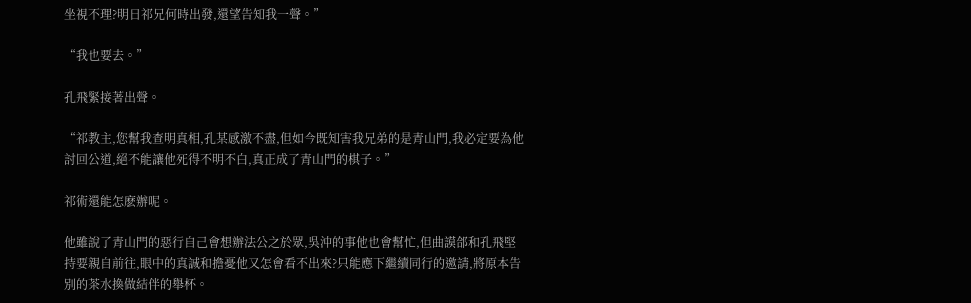坐視不理?明日祁兄何時出發,還望告知我一聲。”

“我也要去。”

孔飛緊接著出聲。

“祁教主,您幫我查明真相,孔某感激不盡,但如今既知害我兄弟的是青山門,我必定要為他討回公道,絕不能讓他死得不明不白,真正成了青山門的棋子。”

祁術還能怎麽辦呢。

他雖說了青山門的惡行自己會想辦法公之於眾,吳沖的事他也會幫忙,但曲謨郃和孔飛堅持要親自前往,眼中的真誠和擔憂他又怎會看不出來?只能應下繼續同行的邀請,將原本告別的茶水換做結伴的舉杯。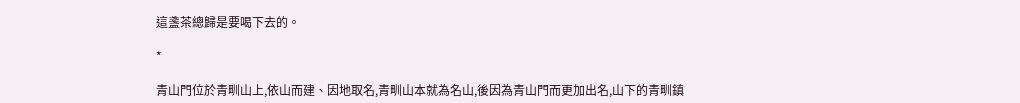這盞茶總歸是要喝下去的。

*

青山門位於青甽山上,依山而建、因地取名,青甽山本就為名山,後因為青山門而更加出名,山下的青甽鎮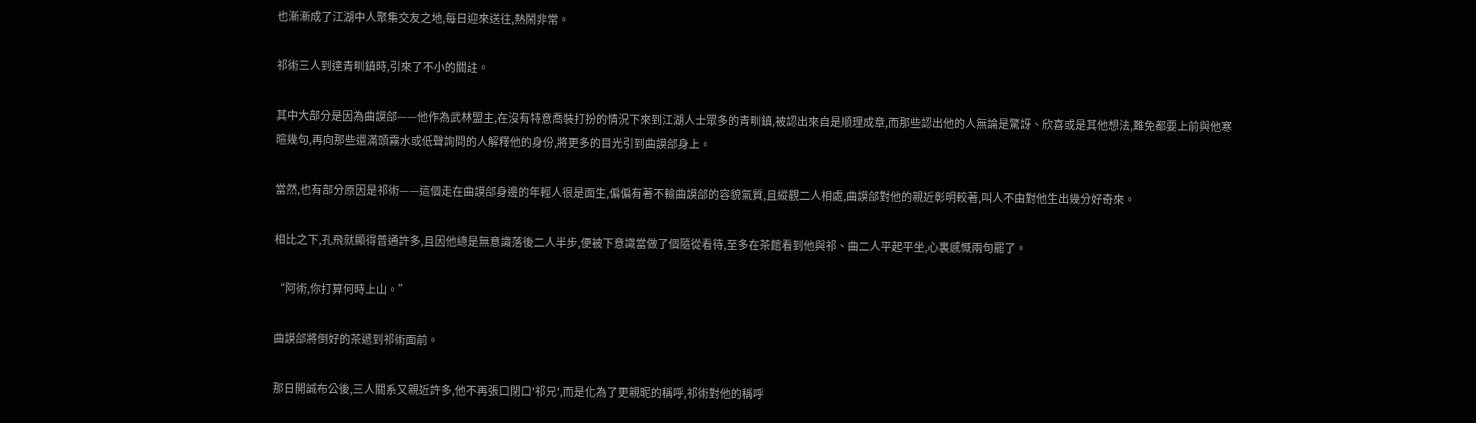也漸漸成了江湖中人聚集交友之地,每日迎來送往,熱鬧非常。

祁術三人到達青甽鎮時,引來了不小的關註。

其中大部分是因為曲謨郃——他作為武林盟主,在沒有特意喬裝打扮的情況下來到江湖人士眾多的青甽鎮,被認出來自是順理成章,而那些認出他的人無論是驚訝、欣喜或是其他想法,難免都要上前與他寒暄幾句,再向那些還滿頭霧水或低聲詢問的人解釋他的身份,將更多的目光引到曲謨郃身上。

當然,也有部分原因是祁術——這個走在曲謨郃身邊的年輕人很是面生,偏偏有著不輸曲謨郃的容貌氣質,且縱觀二人相處,曲謨郃對他的親近彰明較著,叫人不由對他生出幾分好奇來。

相比之下,孔飛就顯得普通許多,且因他總是無意識落後二人半步,便被下意識當做了個隨從看待,至多在茶館看到他與祁、曲二人平起平坐,心裏感慨兩句罷了。

“阿術,你打算何時上山。”

曲謨郃將倒好的茶遞到祁術面前。

那日開誠布公後,三人關系又親近許多,他不再張口閉口'祁兄',而是化為了更親昵的稱呼,祁術對他的稱呼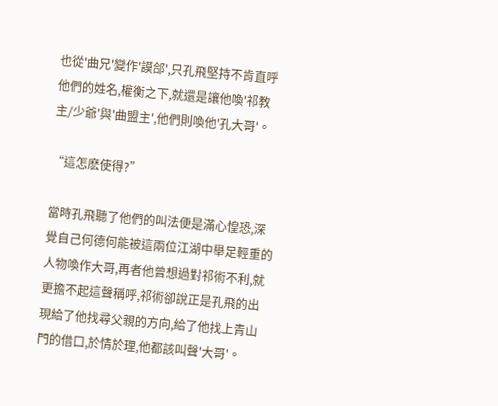也從'曲兄'變作'謨郃',只孔飛堅持不肯直呼他們的姓名,權衡之下,就還是讓他喚'祁教主/少爺'與'曲盟主',他們則喚他'孔大哥'。

“這怎麽使得?”

當時孔飛聽了他們的叫法便是滿心惶恐,深覺自己何德何能被這兩位江湖中舉足輕重的人物喚作大哥,再者他曾想過對祁術不利,就更擔不起這聲稱呼,祁術卻說正是孔飛的出現給了他找尋父親的方向,給了他找上青山門的借口,於情於理,他都該叫聲'大哥'。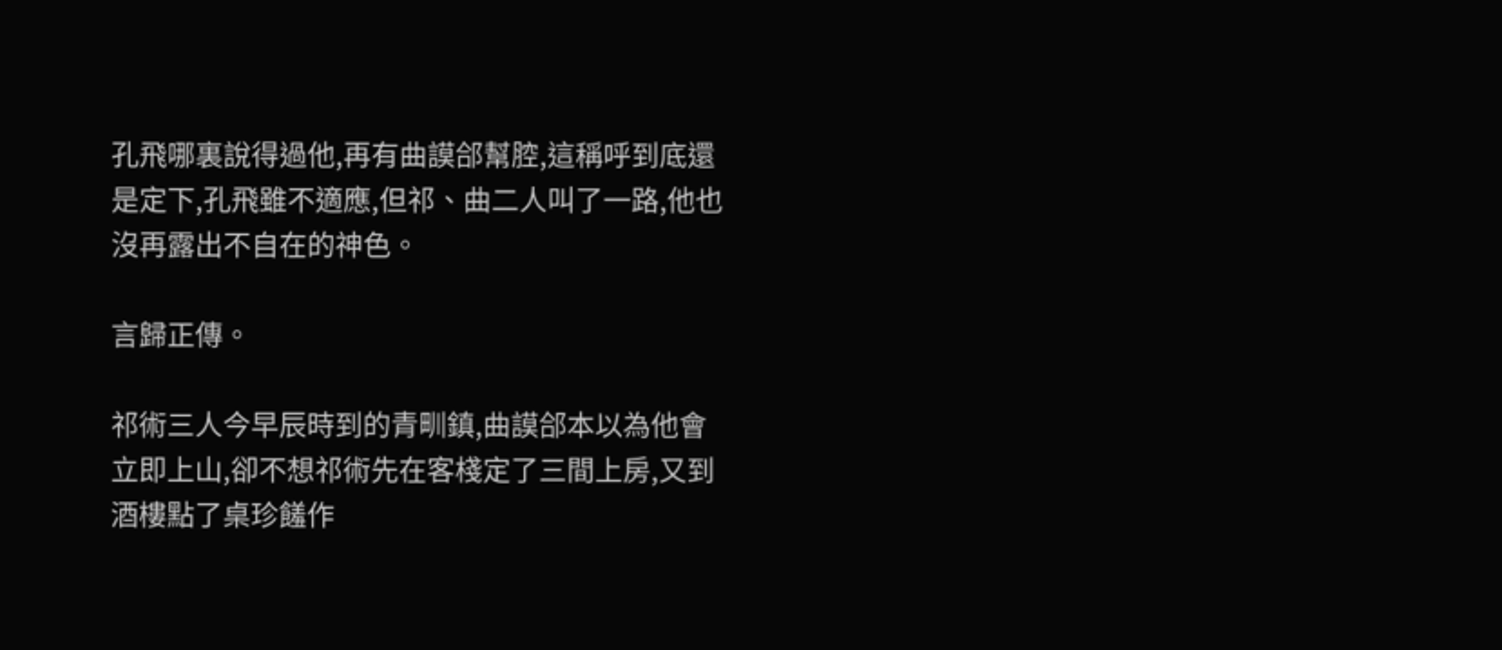孔飛哪裏說得過他,再有曲謨郃幫腔,這稱呼到底還是定下,孔飛雖不適應,但祁、曲二人叫了一路,他也沒再露出不自在的神色。

言歸正傳。

祁術三人今早辰時到的青甽鎮,曲謨郃本以為他會立即上山,卻不想祁術先在客棧定了三間上房,又到酒樓點了桌珍饈作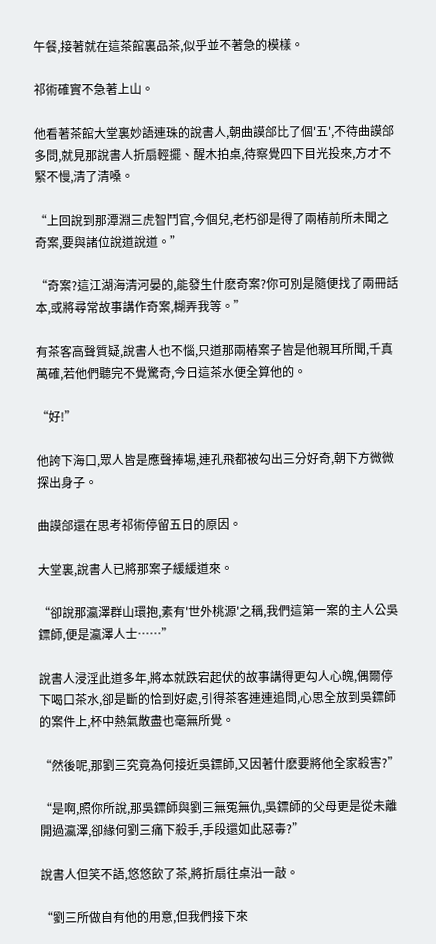午餐,接著就在這茶館裏品茶,似乎並不著急的模樣。

祁術確實不急著上山。

他看著茶館大堂裏妙語連珠的說書人,朝曲謨郃比了個'五',不待曲謨郃多問,就見那說書人折扇輕擺、醒木拍桌,待察覺四下目光投來,方才不緊不慢,清了清嗓。

“上回說到那潭淵三虎智鬥官,今個兒,老朽卻是得了兩樁前所未聞之奇案,要與諸位說道說道。”

“奇案?這江湖海清河晏的,能發生什麽奇案?你可別是隨便找了兩冊話本,或將尋常故事講作奇案,糊弄我等。”

有茶客高聲質疑,說書人也不惱,只道那兩樁案子皆是他親耳所聞,千真萬確,若他們聽完不覺驚奇,今日這茶水便全算他的。

“好!”

他誇下海口,眾人皆是應聲捧場,連孔飛都被勾出三分好奇,朝下方微微探出身子。

曲謨郃還在思考祁術停留五日的原因。

大堂裏,說書人已將那案子緩緩道來。

“卻說那瀛澤群山環抱,素有'世外桃源'之稱,我們這第一案的主人公吳鏢師,便是瀛澤人士……”

說書人浸淫此道多年,將本就跌宕起伏的故事講得更勾人心魄,偶爾停下喝口茶水,卻是斷的恰到好處,引得茶客連連追問,心思全放到吳鏢師的案件上,杯中熱氣散盡也毫無所覺。

“然後呢,那劉三究竟為何接近吳鏢師,又因著什麽要將他全家殺害?”

“是啊,照你所說,那吳鏢師與劉三無冤無仇,吳鏢師的父母更是從未離開過瀛澤,卻緣何劉三痛下殺手,手段還如此惡毒?”

說書人但笑不語,悠悠飲了茶,將折扇往桌沿一敲。

“劉三所做自有他的用意,但我們接下來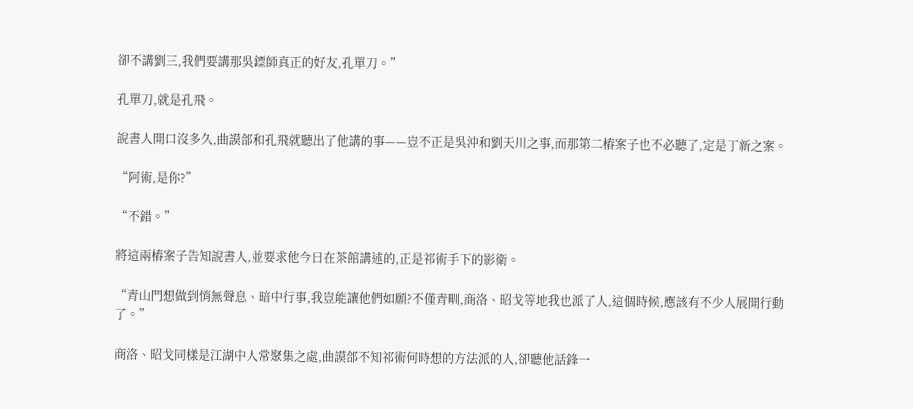卻不講劉三,我們要講那吳鏢師真正的好友,孔單刀。”

孔單刀,就是孔飛。

說書人開口沒多久,曲謨郃和孔飛就聽出了他講的事——豈不正是吳沖和劉天川之事,而那第二樁案子也不必聽了,定是丁新之案。

“阿術,是你?”

“不錯。”

將這兩樁案子告知說書人,並要求他今日在茶館講述的,正是祁術手下的影衛。

“青山門想做到悄無聲息、暗中行事,我豈能讓他們如願?不僅青甽,商洛、昭戈等地我也派了人,這個時候,應該有不少人展開行動了。”

商洛、昭戈同樣是江湖中人常聚集之處,曲謨郃不知祁術何時想的方法派的人,卻聽他話鋒一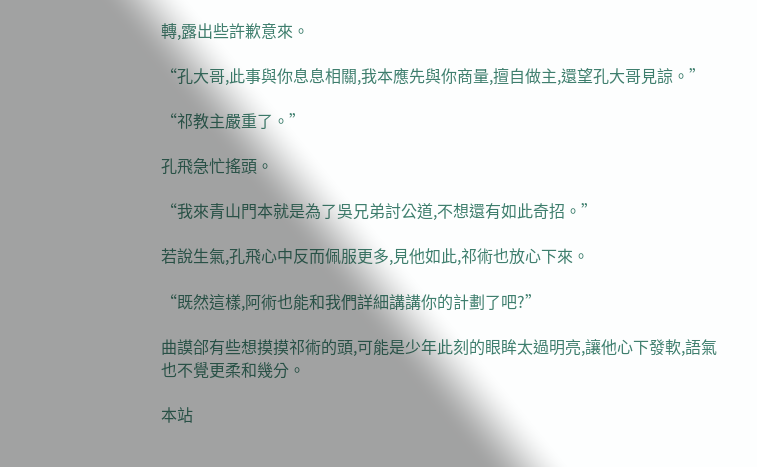轉,露出些許歉意來。

“孔大哥,此事與你息息相關,我本應先與你商量,擅自做主,還望孔大哥見諒。”

“祁教主嚴重了。”

孔飛急忙搖頭。

“我來青山門本就是為了吳兄弟討公道,不想還有如此奇招。”

若說生氣,孔飛心中反而佩服更多,見他如此,祁術也放心下來。

“既然這樣,阿術也能和我們詳細講講你的計劃了吧?”

曲謨郃有些想摸摸祁術的頭,可能是少年此刻的眼眸太過明亮,讓他心下發軟,語氣也不覺更柔和幾分。

本站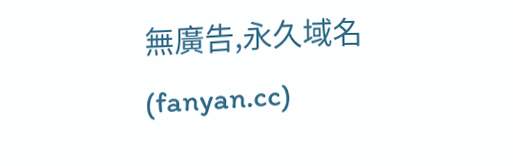無廣告,永久域名(fanyan.cc)